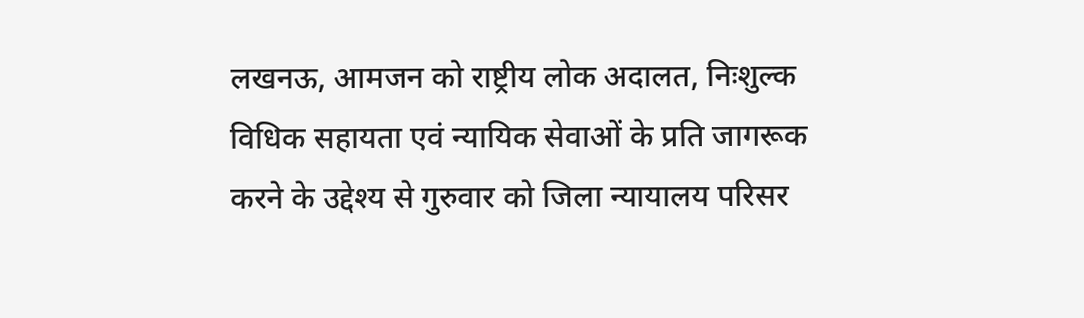लखनऊ, आमजन को राष्ट्रीय लोक अदालत, निःशुल्क विधिक सहायता एवं न्यायिक सेवाओं के प्रति जागरूक करने के उद्देश्य से गुरुवार को जिला न्यायालय परिसर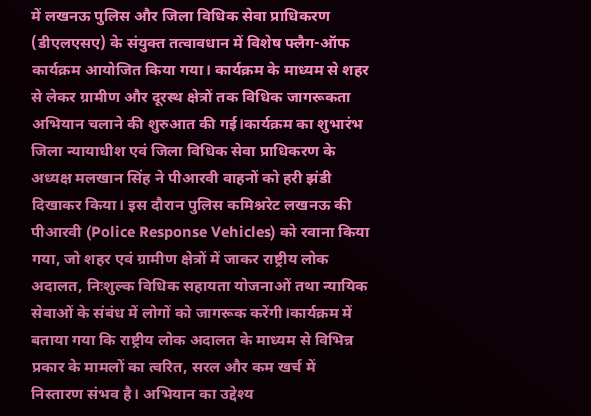में लखनऊ पुलिस और जिला विधिक सेवा प्राधिकरण (डीएलएसए) के संयुक्त तत्वावधान में विशेष फ्लैग-ऑफ कार्यक्रम आयोजित किया गया। कार्यक्रम के माध्यम से शहर से लेकर ग्रामीण और दूरस्थ क्षेत्रों तक विधिक जागरूकता अभियान चलाने की शुरुआत की गई।कार्यक्रम का शुभारंभ जिला न्यायाधीश एवं जिला विधिक सेवा प्राधिकरण के अध्यक्ष मलखान सिंह ने पीआरवी वाहनों को हरी झंडी दिखाकर किया। इस दौरान पुलिस कमिश्नरेट लखनऊ की पीआरवी (Police Response Vehicles) को रवाना किया गया, जो शहर एवं ग्रामीण क्षेत्रों में जाकर राष्ट्रीय लोक अदालत, निःशुल्क विधिक सहायता योजनाओं तथा न्यायिक सेवाओं के संबंध में लोगों को जागरूक करेंगी।कार्यक्रम में बताया गया कि राष्ट्रीय लोक अदालत के माध्यम से विभिन्न प्रकार के मामलों का त्वरित, सरल और कम खर्च में निस्तारण संभव है। अभियान का उद्देश्य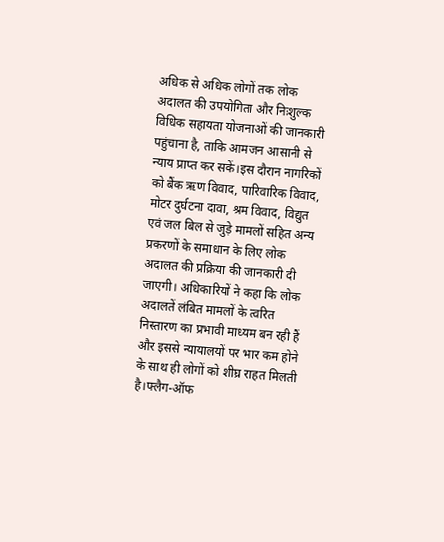अधिक से अधिक लोगों तक लोक अदालत की उपयोगिता और निःशुल्क विधिक सहायता योजनाओं की जानकारी पहुंचाना है, ताकि आमजन आसानी से न्याय प्राप्त कर सकें।इस दौरान नागरिकों को बैंक ऋण विवाद, पारिवारिक विवाद, मोटर दुर्घटना दावा, श्रम विवाद, विद्युत एवं जल बिल से जुड़े मामलों सहित अन्य प्रकरणों के समाधान के लिए लोक अदालत की प्रक्रिया की जानकारी दी जाएगी। अधिकारियों ने कहा कि लोक अदालतें लंबित मामलों के त्वरित निस्तारण का प्रभावी माध्यम बन रही हैं और इससे न्यायालयों पर भार कम होने के साथ ही लोगों को शीघ्र राहत मिलती है।फ्लैग-ऑफ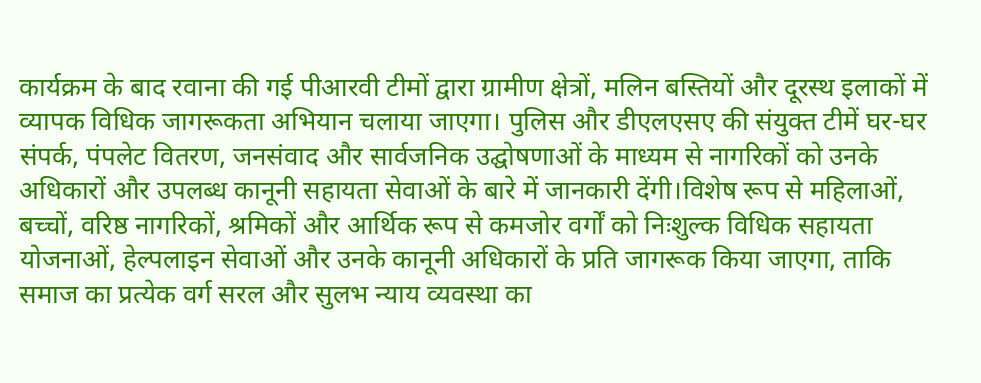कार्यक्रम के बाद रवाना की गई पीआरवी टीमों द्वारा ग्रामीण क्षेत्रों, मलिन बस्तियों और दूरस्थ इलाकों में व्यापक विधिक जागरूकता अभियान चलाया जाएगा। पुलिस और डीएलएसए की संयुक्त टीमें घर-घर संपर्क, पंपलेट वितरण, जनसंवाद और सार्वजनिक उद्घोषणाओं के माध्यम से नागरिकों को उनके अधिकारों और उपलब्ध कानूनी सहायता सेवाओं के बारे में जानकारी देंगी।विशेष रूप से महिलाओं, बच्चों, वरिष्ठ नागरिकों, श्रमिकों और आर्थिक रूप से कमजोर वर्गों को निःशुल्क विधिक सहायता योजनाओं, हेल्पलाइन सेवाओं और उनके कानूनी अधिकारों के प्रति जागरूक किया जाएगा, ताकि समाज का प्रत्येक वर्ग सरल और सुलभ न्याय व्यवस्था का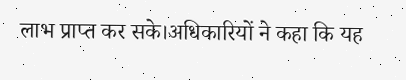लाभ प्राप्त कर सके।अधिकारियों ने कहा कि यह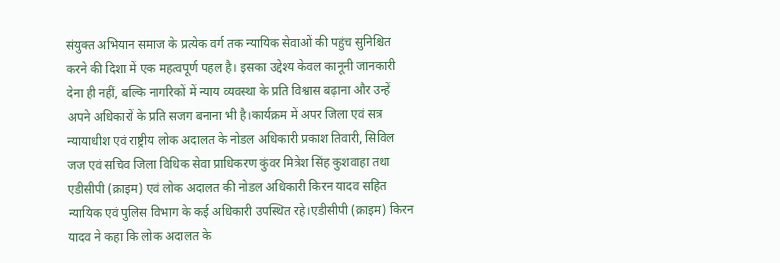संयुक्त अभियान समाज के प्रत्येक वर्ग तक न्यायिक सेवाओं की पहुंच सुनिश्चित करने की दिशा में एक महत्वपूर्ण पहल है। इसका उद्देश्य केवल कानूनी जानकारी देना ही नहीं, बल्कि नागरिकों में न्याय व्यवस्था के प्रति विश्वास बढ़ाना और उन्हें अपने अधिकारों के प्रति सजग बनाना भी है।कार्यक्रम में अपर जिला एवं सत्र न्यायाधीश एवं राष्ट्रीय लोक अदालत के नोडल अधिकारी प्रकाश तिवारी, सिविल जज एवं सचिव जिला विधिक सेवा प्राधिकरण कुंवर मित्रेश सिंह कुशवाहा तथा एडीसीपी (क्राइम) एवं लोक अदालत की नोडल अधिकारी किरन यादव सहित न्यायिक एवं पुलिस विभाग के कई अधिकारी उपस्थित रहे।एडीसीपी (क्राइम) किरन यादव ने कहा कि लोक अदालत के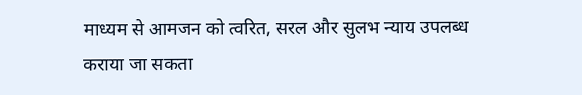माध्यम से आमजन को त्वरित, सरल और सुलभ न्याय उपलब्ध कराया जा सकता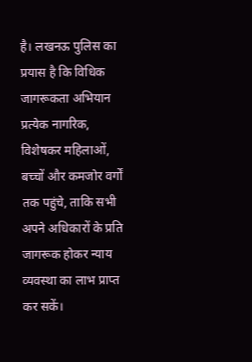है। लखनऊ पुलिस का प्रयास है कि विधिक जागरूकता अभियान प्रत्येक नागरिक, विशेषकर महिलाओं, बच्चों और कमजोर वर्गों तक पहुंचे, ताकि सभी अपने अधिकारों के प्रति जागरूक होकर न्याय व्यवस्था का लाभ प्राप्त कर सकें।